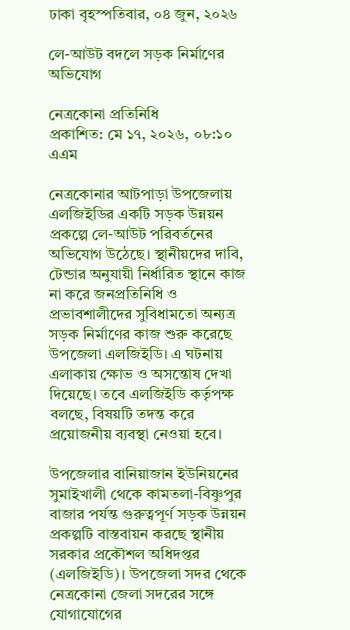ঢাকা বৃহস্পতিবার, ০৪ জুন, ২০২৬

লে-আউট বদলে সড়ক নির্মাণের অভিযোগ

নেত্রকোনা প্রতিনিধি
প্রকাশিত: মে ১৭, ২০২৬, ০৮:১০ এএম

নেত্রকোনার আটপাড়া উপজেলায় এলজিইডির একটি সড়ক উন্নয়ন প্রকল্পে লে-আউট পরিবর্তনের অভিযোগ উঠেছে। স্থানীয়দের দাবি, টেন্ডার অনুযায়ী নির্ধারিত স্থানে কাজ না করে জনপ্রতিনিধি ও প্রভাবশালীদের সুবিধামতো অন্যত্র সড়ক নির্মাণের কাজ শুরু করেছে উপজেলা এলজিইডি। এ ঘটনায় এলাকায় ক্ষোভ ও অসন্তোষ দেখা দিয়েছে। তবে এলজিইডি কর্তৃপক্ষ বলছে, বিষয়টি তদন্ত করে প্রয়োজনীয় ব্যবস্থা নেওয়া হবে।

উপজেলার বানিয়াজান ইউনিয়নের সুমাইখালী থেকে কামতলা-বিষ্ণুপুর বাজার পর্যন্ত গুরুত্বপূর্ণ সড়ক উন্নয়ন প্রকল্পটি বাস্তবায়ন করছে স্থানীয় সরকার প্রকৌশল অধিদপ্তর (এলজিইডি)। উপজেলা সদর থেকে নেত্রকোনা জেলা সদরের সঙ্গে যোগাযোগের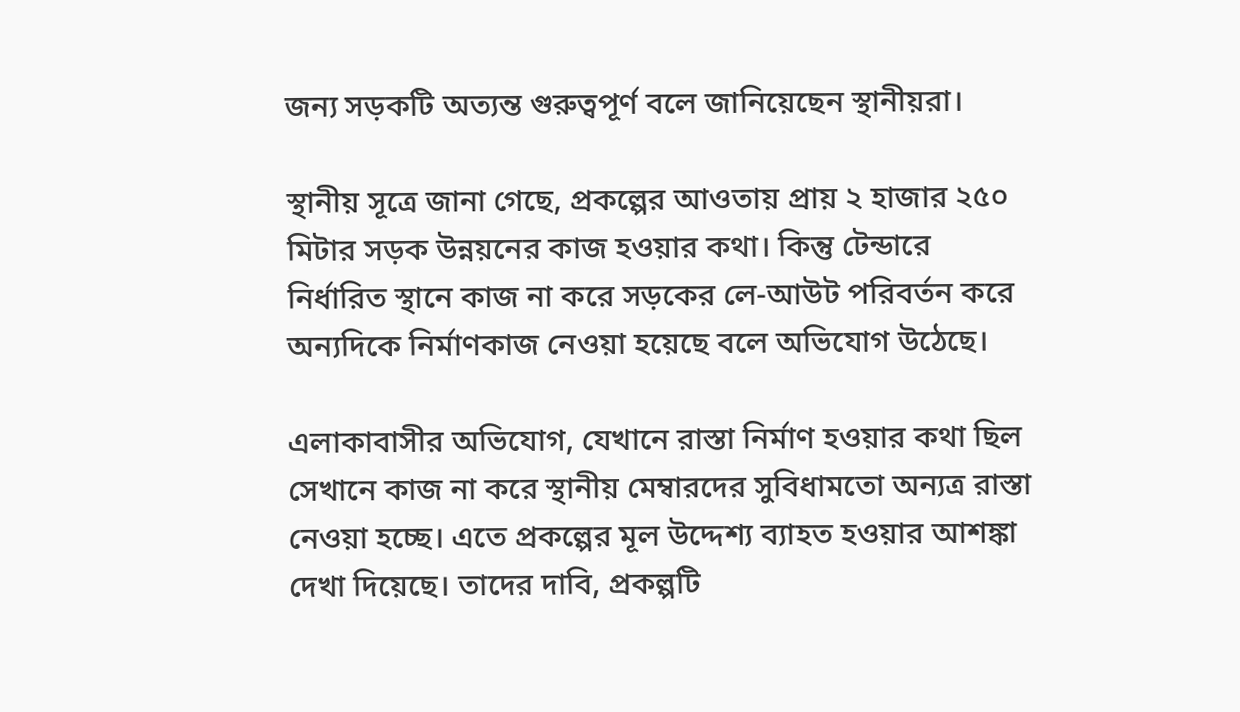জন্য সড়কটি অত্যন্ত গুরুত্বপূর্ণ বলে জানিয়েছেন স্থানীয়রা।

স্থানীয় সূত্রে জানা গেছে, প্রকল্পের আওতায় প্রায় ২ হাজার ২৫০ মিটার সড়ক উন্নয়নের কাজ হওয়ার কথা। কিন্তু টেন্ডারে নির্ধারিত স্থানে কাজ না করে সড়কের লে-আউট পরিবর্তন করে অন্যদিকে নির্মাণকাজ নেওয়া হয়েছে বলে অভিযোগ উঠেছে।

এলাকাবাসীর অভিযোগ, যেখানে রাস্তা নির্মাণ হওয়ার কথা ছিল সেখানে কাজ না করে স্থানীয় মেম্বারদের সুবিধামতো অন্যত্র রাস্তা নেওয়া হচ্ছে। এতে প্রকল্পের মূল উদ্দেশ্য ব্যাহত হওয়ার আশঙ্কা দেখা দিয়েছে। তাদের দাবি, প্রকল্পটি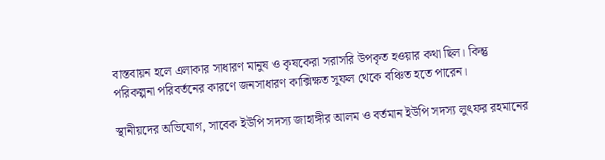বাস্তবায়ন হলে এলাকার সাধারণ মানুষ ও কৃষকেরা সরাসরি উপকৃত হওয়ার কথা ছিল। কিন্তু পরিকল্পনা পরিবর্তনের কারণে জনসাধারণ কাক্সিক্ষত সুফল থেকে বঞ্চিত হতে পারেন।

স্থানীয়দের অভিযোগ, সাবেক ইউপি সদস্য জাহাঙ্গীর আলম ও বর্তমান ইউপি সদস্য লুৎফর রহমানের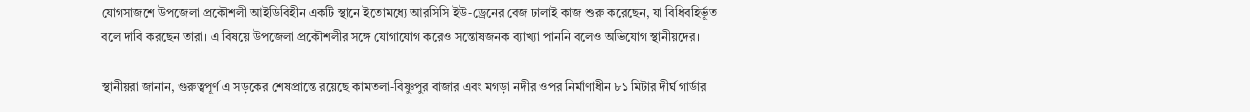যোগসাজশে উপজেলা প্রকৌশলী আইডিবিহীন একটি স্থানে ইতোমধ্যে আরসিসি ইউ-ড্রেনের বেজ ঢালাই কাজ শুরু করেছেন, যা বিধিবহির্ভূত বলে দাবি করছেন তারা। এ বিষয়ে উপজেলা প্রকৌশলীর সঙ্গে যোগাযোগ করেও সন্তোষজনক ব্যাখ্যা পাননি বলেও অভিযোগ স্থানীয়দের।

স্থানীয়রা জানান, গুরুত্বপূর্ণ এ সড়কের শেষপ্রান্তে রয়েছে কামতলা-বিষ্ণুপুর বাজার এবং মগড়া নদীর ওপর নির্মাণাধীন ৮১ মিটার দীর্ঘ গার্ডার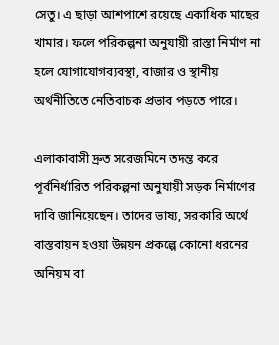সেতু। এ ছাড়া আশপাশে রয়েছে একাধিক মাছের খামার। ফলে পরিকল্পনা অনুযায়ী রাস্তা নির্মাণ না হলে যোগাযোগব্যবস্থা, বাজার ও স্থানীয় অর্থনীতিতে নেতিবাচক প্রভাব পড়তে পারে।

এলাকাবাসী দ্রুত সরেজমিনে তদন্ত করে পূর্বনির্ধারিত পরিকল্পনা অনুযায়ী সড়ক নির্মাণের দাবি জানিয়েছেন। তাদের ভাষ্য, সরকারি অর্থে বাস্তবায়ন হওয়া উন্নয়ন প্রকল্পে কোনো ধরনের অনিয়ম বা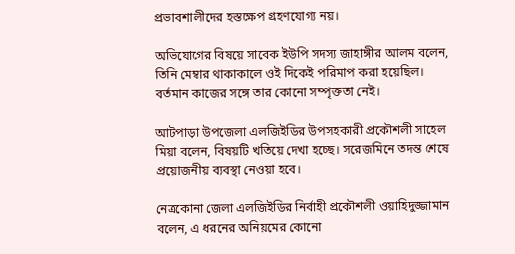প্রভাবশালীদের হস্তক্ষেপ গ্রহণযোগ্য নয়।

অভিযোগের বিষয়ে সাবেক ইউপি সদস্য জাহাঙ্গীর আলম বলেন, তিনি মেম্বার থাকাকালে ওই দিকেই পরিমাপ করা হয়েছিল। বর্তমান কাজের সঙ্গে তার কোনো সম্পৃক্ততা নেই।

আটপাড়া উপজেলা এলজিইডির উপসহকারী প্রকৌশলী সাহেল মিয়া বলেন, বিষয়টি খতিয়ে দেখা হচ্ছে। সরেজমিনে তদন্ত শেষে প্রয়োজনীয় ব্যবস্থা নেওয়া হবে।

নেত্রকোনা জেলা এলজিইডির নির্বাহী প্রকৌশলী ওয়াহিদুজ্জামান বলেন, এ ধরনের অনিয়মের কোনো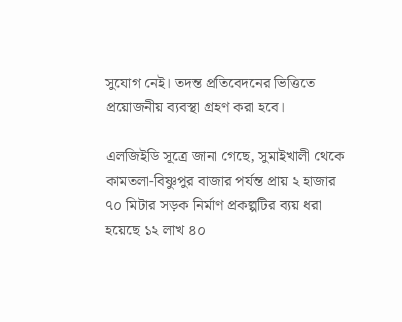সুযোগ নেই। তদন্ত প্রতিবেদনের ভিত্তিতে প্রয়োজনীয় ব্যবস্থা গ্রহণ করা হবে।

এলজিইডি সূত্রে জানা গেছে, সুমাইখালী থেকে কামতলা-বিষ্ণুপুর বাজার পর্যন্ত প্রায় ২ হাজার ৭০ মিটার সড়ক নির্মাণ প্রকল্পটির ব্যয় ধরা হয়েছে ১২ লাখ ৪০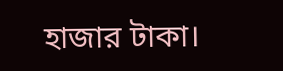হাজার টাকা।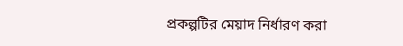প্রকল্পটির মেয়াদ নির্ধারণ করা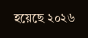হয়েছে ২০২৬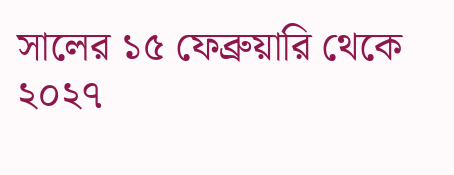সালের ১৫ ফেব্রুয়ারি থেকে ২০২৭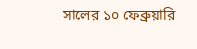সালের ১০ ফেব্রুয়ারি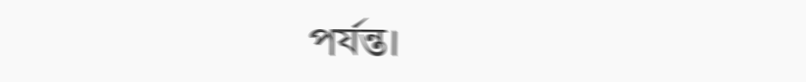পর্যন্ত।